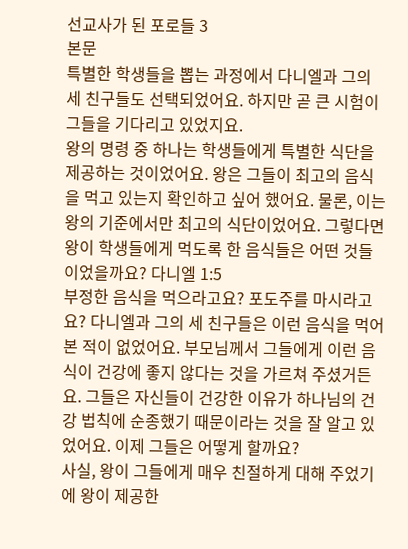선교사가 된 포로들 3
본문
특별한 학생들을 뽑는 과정에서 다니엘과 그의 세 친구들도 선택되었어요. 하지만 곧 큰 시험이 그들을 기다리고 있었지요.
왕의 명령 중 하나는 학생들에게 특별한 식단을 제공하는 것이었어요. 왕은 그들이 최고의 음식을 먹고 있는지 확인하고 싶어 했어요. 물론, 이는 왕의 기준에서만 최고의 식단이었어요. 그렇다면 왕이 학생들에게 먹도록 한 음식들은 어떤 것들이었을까요? 다니엘 1:5
부정한 음식을 먹으라고요? 포도주를 마시라고요? 다니엘과 그의 세 친구들은 이런 음식을 먹어본 적이 없었어요. 부모님께서 그들에게 이런 음식이 건강에 좋지 않다는 것을 가르쳐 주셨거든요. 그들은 자신들이 건강한 이유가 하나님의 건강 법칙에 순종했기 때문이라는 것을 잘 알고 있었어요. 이제 그들은 어떻게 할까요?
사실, 왕이 그들에게 매우 친절하게 대해 주었기에 왕이 제공한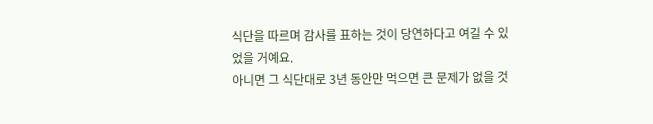식단을 따르며 감사를 표하는 것이 당연하다고 여길 수 있었을 거예요.
아니면 그 식단대로 3년 동안만 먹으면 큰 문제가 없을 것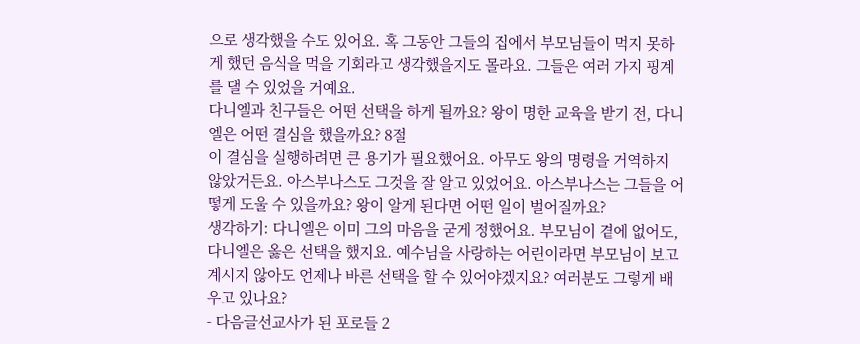으로 생각했을 수도 있어요. 혹 그동안 그들의 집에서 부모님들이 먹지 못하게 했던 음식을 먹을 기회라고 생각했을지도 몰라요. 그들은 여러 가지 핑계를 댈 수 있었을 거예요.
다니엘과 친구들은 어떤 선택을 하게 될까요? 왕이 명한 교육을 받기 전, 다니엘은 어떤 결심을 했을까요? 8절
이 결심을 실행하려면 큰 용기가 필요했어요. 아무도 왕의 명령을 거역하지 않았거든요. 아스부나스도 그것을 잘 알고 있었어요. 아스부나스는 그들을 어떻게 도울 수 있을까요? 왕이 알게 된다면 어떤 일이 벌어질까요?
생각하기: 다니엘은 이미 그의 마음을 굳게 정했어요. 부모님이 곁에 없어도, 다니엘은 옳은 선택을 했지요. 예수님을 사랑하는 어린이라면 부모님이 보고 계시지 않아도 언제나 바른 선택을 할 수 있어야겠지요? 여러분도 그렇게 배우고 있나요?
- 다음글선교사가 된 포로들 2